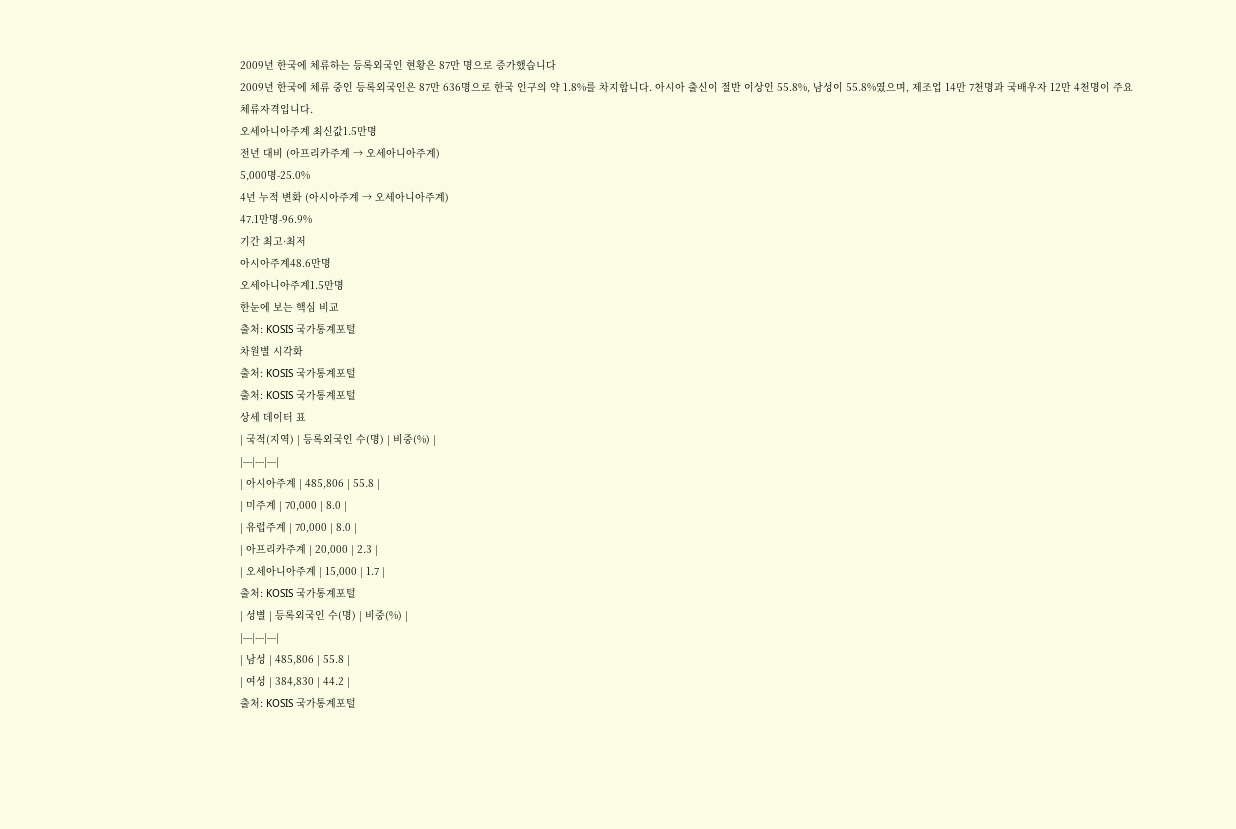2009년 한국에 체류하는 등록외국인 현황은 87만 명으로 증가했습니다
2009년 한국에 체류 중인 등록외국인은 87만 636명으로 한국 인구의 약 1.8%를 차지합니다. 아시아 출신이 절반 이상인 55.8%, 남성이 55.8%였으며, 제조업 14만 7천명과 국배우자 12만 4천명이 주요 체류자격입니다.
오세아니아주계 최신값1.5만명
전년 대비 (아프리카주계 → 오세아니아주계)
5,000명-25.0%
4년 누적 변화 (아시아주계 → 오세아니아주계)
47.1만명-96.9%
기간 최고·최저
아시아주계48.6만명
오세아니아주계1.5만명
한눈에 보는 핵심 비교
출처: KOSIS 국가통계포털
차원별 시각화
출처: KOSIS 국가통계포털
출처: KOSIS 국가통계포털
상세 데이터 표
| 국적(지역) | 등록외국인 수(명) | 비중(%) |
|---|---|---|
| 아시아주계 | 485,806 | 55.8 |
| 미주계 | 70,000 | 8.0 |
| 유럽주계 | 70,000 | 8.0 |
| 아프리카주계 | 20,000 | 2.3 |
| 오세아니아주계 | 15,000 | 1.7 |
출처: KOSIS 국가통계포털
| 성별 | 등록외국인 수(명) | 비중(%) |
|---|---|---|
| 남성 | 485,806 | 55.8 |
| 여성 | 384,830 | 44.2 |
출처: KOSIS 국가통계포털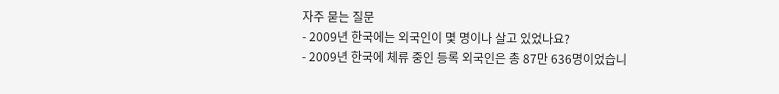자주 묻는 질문
- 2009년 한국에는 외국인이 몇 명이나 살고 있었나요?
- 2009년 한국에 체류 중인 등록 외국인은 총 87만 636명이었습니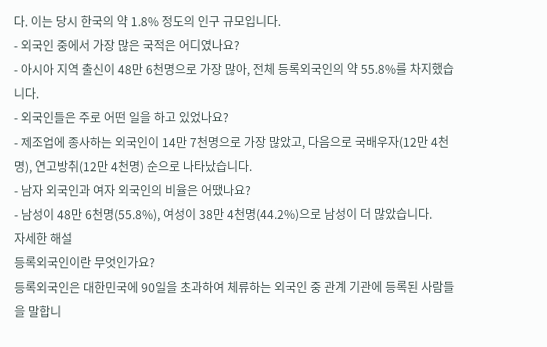다. 이는 당시 한국의 약 1.8% 정도의 인구 규모입니다.
- 외국인 중에서 가장 많은 국적은 어디였나요?
- 아시아 지역 출신이 48만 6천명으로 가장 많아, 전체 등록외국인의 약 55.8%를 차지했습니다.
- 외국인들은 주로 어떤 일을 하고 있었나요?
- 제조업에 종사하는 외국인이 14만 7천명으로 가장 많았고, 다음으로 국배우자(12만 4천명), 연고방취(12만 4천명) 순으로 나타났습니다.
- 남자 외국인과 여자 외국인의 비율은 어땠나요?
- 남성이 48만 6천명(55.8%), 여성이 38만 4천명(44.2%)으로 남성이 더 많았습니다.
자세한 해설
등록외국인이란 무엇인가요?
등록외국인은 대한민국에 90일을 초과하여 체류하는 외국인 중 관계 기관에 등록된 사람들을 말합니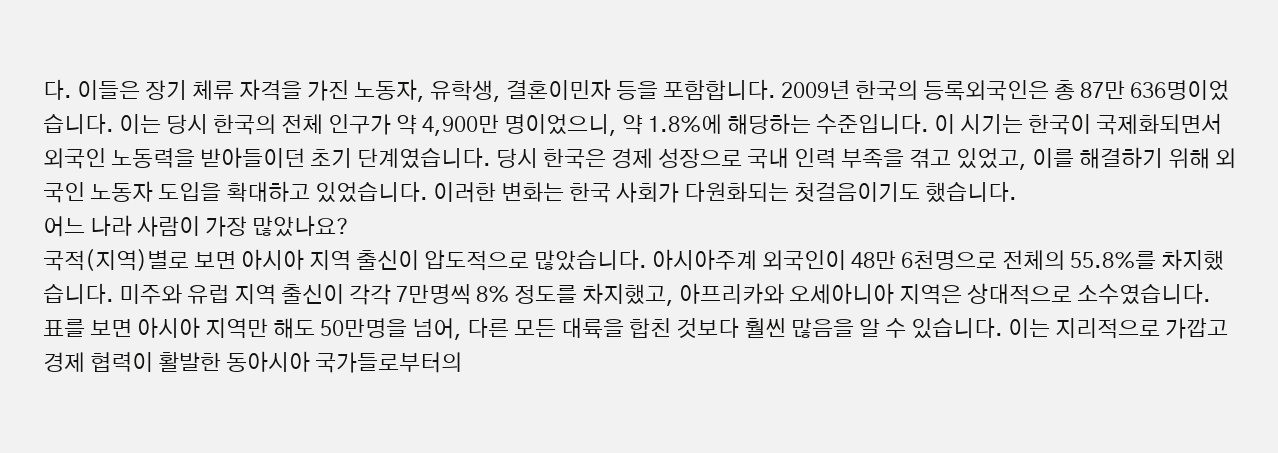다. 이들은 장기 체류 자격을 가진 노동자, 유학생, 결혼이민자 등을 포함합니다. 2009년 한국의 등록외국인은 총 87만 636명이었습니다. 이는 당시 한국의 전체 인구가 약 4,900만 명이었으니, 약 1.8%에 해당하는 수준입니다. 이 시기는 한국이 국제화되면서 외국인 노동력을 받아들이던 초기 단계였습니다. 당시 한국은 경제 성장으로 국내 인력 부족을 겪고 있었고, 이를 해결하기 위해 외국인 노동자 도입을 확대하고 있었습니다. 이러한 변화는 한국 사회가 다원화되는 첫걸음이기도 했습니다.
어느 나라 사람이 가장 많았나요?
국적(지역)별로 보면 아시아 지역 출신이 압도적으로 많았습니다. 아시아주계 외국인이 48만 6천명으로 전체의 55.8%를 차지했습니다. 미주와 유럽 지역 출신이 각각 7만명씩 8% 정도를 차지했고, 아프리카와 오세아니아 지역은 상대적으로 소수였습니다.
표를 보면 아시아 지역만 해도 50만명을 넘어, 다른 모든 대륙을 합친 것보다 훨씬 많음을 알 수 있습니다. 이는 지리적으로 가깝고 경제 협력이 활발한 동아시아 국가들로부터의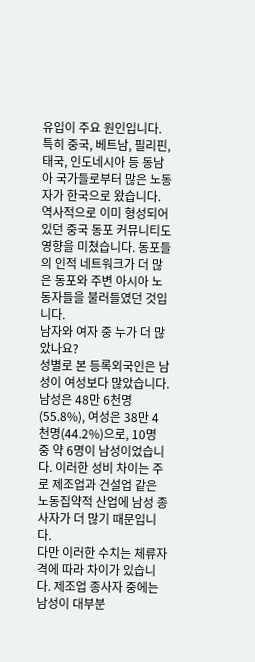유입이 주요 원인입니다. 특히 중국, 베트남, 필리핀, 태국, 인도네시아 등 동남아 국가들로부터 많은 노동자가 한국으로 왔습니다. 역사적으로 이미 형성되어 있던 중국 동포 커뮤니티도 영향을 미쳤습니다. 동포들의 인적 네트워크가 더 많은 동포와 주변 아시아 노동자들을 불러들였던 것입니다.
남자와 여자 중 누가 더 많았나요?
성별로 본 등록외국인은 남성이 여성보다 많았습니다. 남성은 48만 6천명(55.8%), 여성은 38만 4천명(44.2%)으로, 10명 중 약 6명이 남성이었습니다. 이러한 성비 차이는 주로 제조업과 건설업 같은 노동집약적 산업에 남성 종사자가 더 많기 때문입니다.
다만 이러한 수치는 체류자격에 따라 차이가 있습니다. 제조업 종사자 중에는 남성이 대부분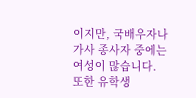이지만, 국배우자나 가사 종사자 중에는 여성이 많습니다. 또한 유학생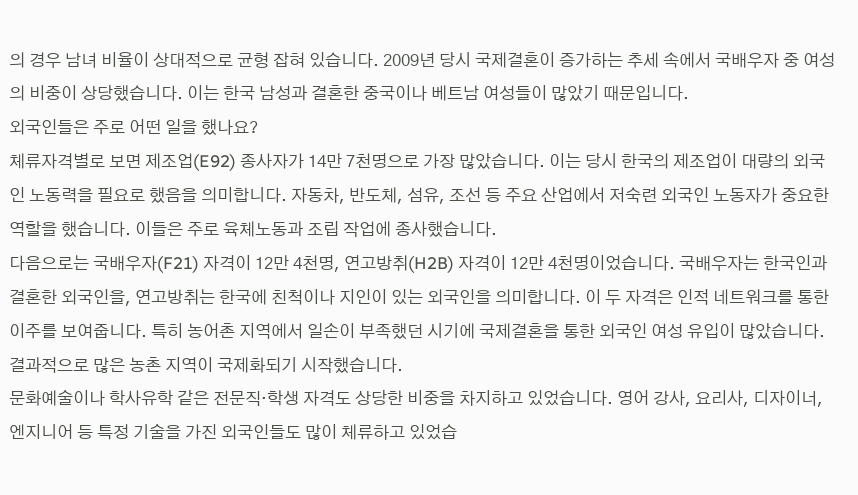의 경우 남녀 비율이 상대적으로 균형 잡혀 있습니다. 2009년 당시 국제결혼이 증가하는 추세 속에서 국배우자 중 여성의 비중이 상당했습니다. 이는 한국 남성과 결혼한 중국이나 베트남 여성들이 많았기 때문입니다.
외국인들은 주로 어떤 일을 했나요?
체류자격별로 보면 제조업(E92) 종사자가 14만 7천명으로 가장 많았습니다. 이는 당시 한국의 제조업이 대량의 외국인 노동력을 필요로 했음을 의미합니다. 자동차, 반도체, 섬유, 조선 등 주요 산업에서 저숙련 외국인 노동자가 중요한 역할을 했습니다. 이들은 주로 육체노동과 조립 작업에 종사했습니다.
다음으로는 국배우자(F21) 자격이 12만 4천명, 연고방취(H2B) 자격이 12만 4천명이었습니다. 국배우자는 한국인과 결혼한 외국인을, 연고방취는 한국에 친척이나 지인이 있는 외국인을 의미합니다. 이 두 자격은 인적 네트워크를 통한 이주를 보여줍니다. 특히 농어촌 지역에서 일손이 부족했던 시기에 국제결혼을 통한 외국인 여성 유입이 많았습니다. 결과적으로 많은 농촌 지역이 국제화되기 시작했습니다.
문화예술이나 학사유학 같은 전문직·학생 자격도 상당한 비중을 차지하고 있었습니다. 영어 강사, 요리사, 디자이너, 엔지니어 등 특정 기술을 가진 외국인들도 많이 체류하고 있었습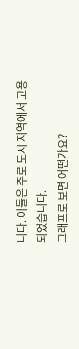니다. 이들은 주로 도시 지역에서 고용되었습니다.
그래프로 보면 어떤가요?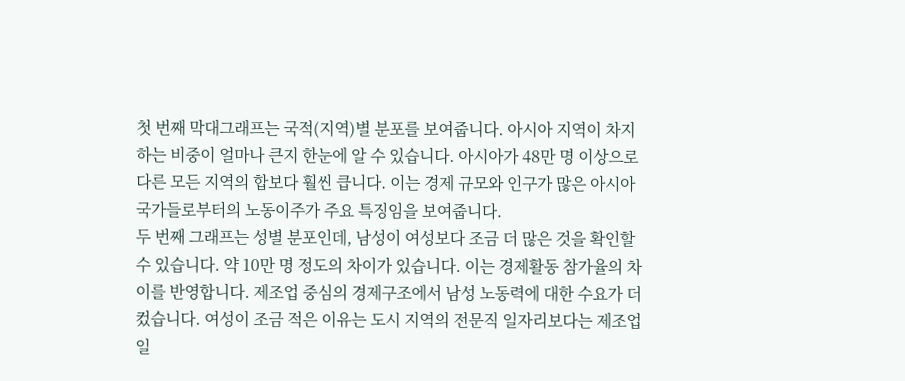첫 번째 막대그래프는 국적(지역)별 분포를 보여줍니다. 아시아 지역이 차지하는 비중이 얼마나 큰지 한눈에 알 수 있습니다. 아시아가 48만 명 이상으로 다른 모든 지역의 합보다 훨씬 큽니다. 이는 경제 규모와 인구가 많은 아시아 국가들로부터의 노동이주가 주요 특징임을 보여줍니다.
두 번째 그래프는 성별 분포인데, 남성이 여성보다 조금 더 많은 것을 확인할 수 있습니다. 약 10만 명 정도의 차이가 있습니다. 이는 경제활동 참가율의 차이를 반영합니다. 제조업 중심의 경제구조에서 남성 노동력에 대한 수요가 더 컸습니다. 여성이 조금 적은 이유는 도시 지역의 전문직 일자리보다는 제조업 일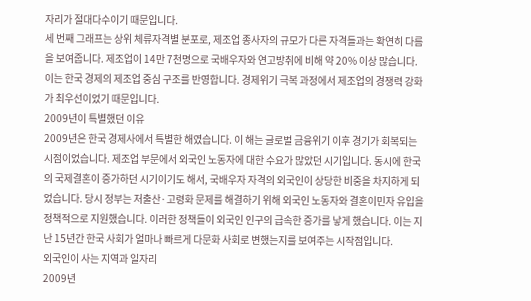자리가 절대다수이기 때문입니다.
세 번째 그래프는 상위 체류자격별 분포로, 제조업 종사자의 규모가 다른 자격들과는 확연히 다름을 보여줍니다. 제조업이 14만 7천명으로 국배우자와 연고방취에 비해 약 20% 이상 많습니다. 이는 한국 경제의 제조업 중심 구조를 반영합니다. 경제위기 극복 과정에서 제조업의 경쟁력 강화가 최우선이었기 때문입니다.
2009년이 특별했던 이유
2009년은 한국 경제사에서 특별한 해였습니다. 이 해는 글로벌 금융위기 이후 경기가 회복되는 시점이었습니다. 제조업 부문에서 외국인 노동자에 대한 수요가 많았던 시기입니다. 동시에 한국의 국제결혼이 증가하던 시기이기도 해서, 국배우자 자격의 외국인이 상당한 비중을 차지하게 되었습니다. 당시 정부는 저출산·고령화 문제를 해결하기 위해 외국인 노동자와 결혼이민자 유입을 정책적으로 지원했습니다. 이러한 정책들이 외국인 인구의 급속한 증가를 낳게 했습니다. 이는 지난 15년간 한국 사회가 얼마나 빠르게 다문화 사회로 변했는지를 보여주는 시작점입니다.
외국인이 사는 지역과 일자리
2009년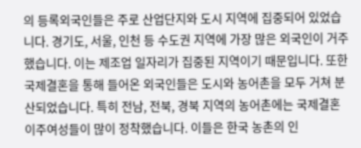의 등록외국인들은 주로 산업단지와 도시 지역에 집중되어 있었습니다. 경기도, 서울, 인천 등 수도권 지역에 가장 많은 외국인이 거주했습니다. 이는 제조업 일자리가 집중된 지역이기 때문입니다. 또한 국제결혼을 통해 들어온 외국인들은 도시와 농어촌을 모두 거쳐 분산되었습니다. 특히 전남, 전북, 경북 지역의 농어촌에는 국제결혼 이주여성들이 많이 정착했습니다. 이들은 한국 농촌의 인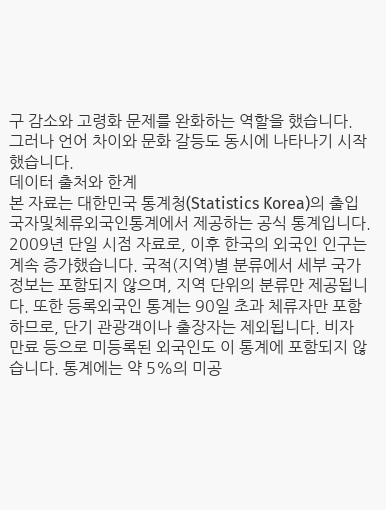구 감소와 고령화 문제를 완화하는 역할을 했습니다. 그러나 언어 차이와 문화 갈등도 동시에 나타나기 시작했습니다.
데이터 출처와 한계
본 자료는 대한민국 통계청(Statistics Korea)의 출입국자및체류외국인통계에서 제공하는 공식 통계입니다. 2009년 단일 시점 자료로, 이후 한국의 외국인 인구는 계속 증가했습니다. 국적(지역)별 분류에서 세부 국가 정보는 포함되지 않으며, 지역 단위의 분류만 제공됩니다. 또한 등록외국인 통계는 90일 초과 체류자만 포함하므로, 단기 관광객이나 출장자는 제외됩니다. 비자 만료 등으로 미등록된 외국인도 이 통계에 포함되지 않습니다. 통계에는 약 5%의 미공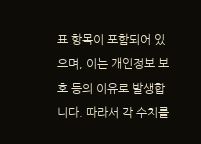표 항목이 포함되어 있으며, 이는 개인정보 보호 등의 이유로 발생합니다. 따라서 각 수치를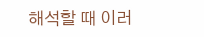해석할 때 이러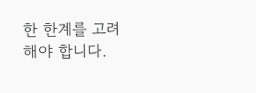한 한계를 고려해야 합니다.